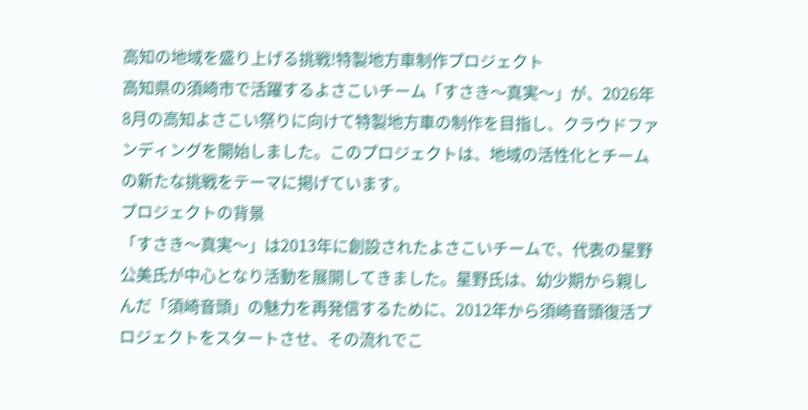高知の地域を盛り上げる挑戦!特製地方車制作プロジェクト
高知県の須崎市で活躍するよさこいチーム「すさき〜真実〜」が、2026年8月の高知よさこい祭りに向けて特製地方車の制作を目指し、クラウドファンディングを開始しました。このプロジェクトは、地域の活性化とチームの新たな挑戦をテーマに掲げています。
プロジェクトの背景
「すさき〜真実〜」は2013年に創設されたよさこいチームで、代表の星野公美氏が中心となり活動を展開してきました。星野氏は、幼少期から親しんだ「須崎音頭」の魅力を再発信するために、2012年から須崎音頭復活プロジェクトをスタートさせ、その流れでこ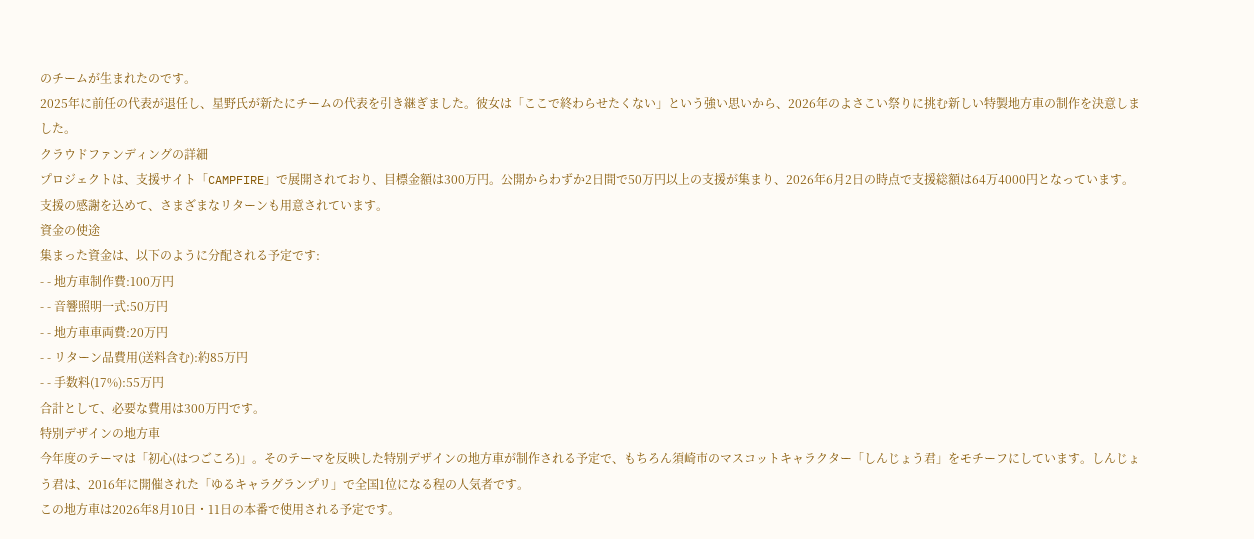のチームが生まれたのです。
2025年に前任の代表が退任し、星野氏が新たにチームの代表を引き継ぎました。彼女は「ここで終わらせたくない」という強い思いから、2026年のよさこい祭りに挑む新しい特製地方車の制作を決意しました。
クラウドファンディングの詳細
プロジェクトは、支援サイト「CAMPFIRE」で展開されており、目標金額は300万円。公開からわずか2日間で50万円以上の支援が集まり、2026年6月2日の時点で支援総額は64万4000円となっています。支援の感謝を込めて、さまざまなリターンも用意されています。
資金の使途
集まった資金は、以下のように分配される予定です:
- - 地方車制作費:100万円
- - 音響照明一式:50万円
- - 地方車車両費:20万円
- - リターン品費用(送料含む):約85万円
- - 手数料(17%):55万円
合計として、必要な費用は300万円です。
特別デザインの地方車
今年度のテーマは「初心(はつごころ)」。そのテーマを反映した特別デザインの地方車が制作される予定で、もちろん須崎市のマスコットキャラクター「しんじょう君」をモチーフにしています。しんじょう君は、2016年に開催された「ゆるキャラグランプリ」で全国1位になる程の人気者です。
この地方車は2026年8月10日・11日の本番で使用される予定です。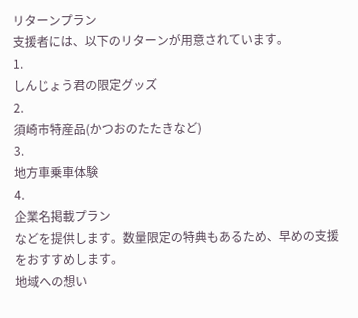リターンプラン
支援者には、以下のリターンが用意されています。
1.
しんじょう君の限定グッズ
2.
須崎市特産品(かつおのたたきなど)
3.
地方車乗車体験
4.
企業名掲載プラン
などを提供します。数量限定の特典もあるため、早めの支援をおすすめします。
地域への想い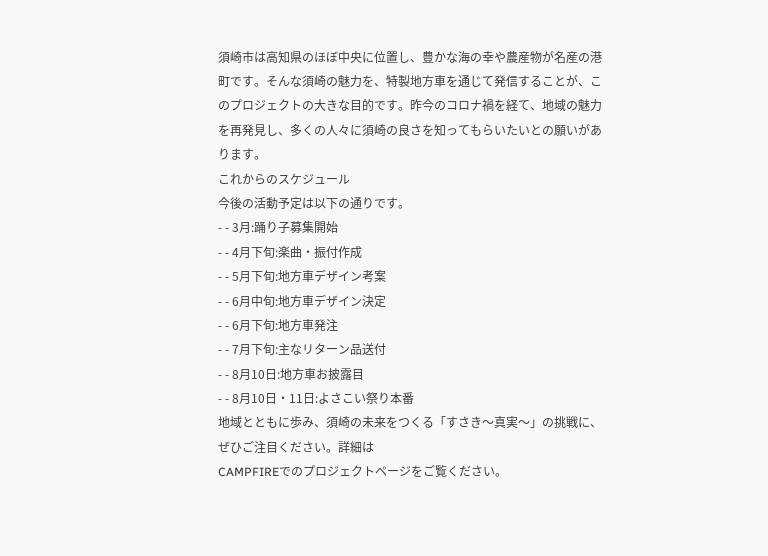須崎市は高知県のほぼ中央に位置し、豊かな海の幸や農産物が名産の港町です。そんな須崎の魅力を、特製地方車を通じて発信することが、このプロジェクトの大きな目的です。昨今のコロナ禍を経て、地域の魅力を再発見し、多くの人々に須崎の良さを知ってもらいたいとの願いがあります。
これからのスケジュール
今後の活動予定は以下の通りです。
- - 3月:踊り子募集開始
- - 4月下旬:楽曲・振付作成
- - 5月下旬:地方車デザイン考案
- - 6月中旬:地方車デザイン決定
- - 6月下旬:地方車発注
- - 7月下旬:主なリターン品送付
- - 8月10日:地方車お披露目
- - 8月10日・11日:よさこい祭り本番
地域とともに歩み、須崎の未来をつくる「すさき〜真実〜」の挑戦に、ぜひご注目ください。詳細は
CAMPFIREでのプロジェクトページをご覧ください。